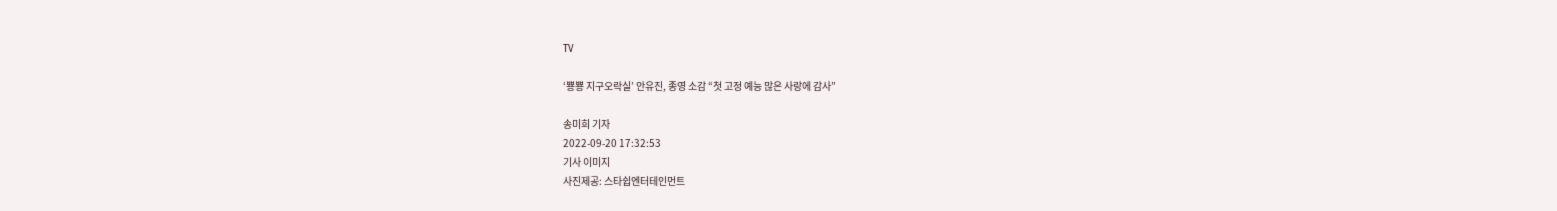TV

‘뿅뿅 지구오락실’ 안유진, 종영 소감 “첫 고정 예능 많은 사랑에 감사”

송미희 기자
2022-09-20 17:32:53
기사 이미지
사진제공: 스타쉽엔터테인먼트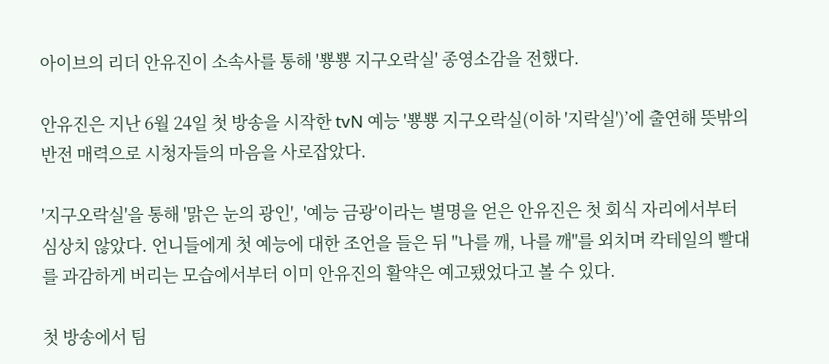아이브의 리더 안유진이 소속사를 통해 '뿅뿅 지구오락실' 종영소감을 전했다.

안유진은 지난 6월 24일 첫 방송을 시작한 tvN 예능 '뿅뿅 지구오락실(이하 '지락실')’에 출연해 뜻밖의 반전 매력으로 시청자들의 마음을 사로잡았다.

'지구오락실'을 통해 '맑은 눈의 광인', '예능 금광'이라는 별명을 얻은 안유진은 첫 회식 자리에서부터 심상치 않았다. 언니들에게 첫 예능에 대한 조언을 들은 뒤 "나를 깨, 나를 깨"를 외치며 칵테일의 빨대를 과감하게 버리는 모습에서부터 이미 안유진의 활약은 예고됐었다고 볼 수 있다.

첫 방송에서 팀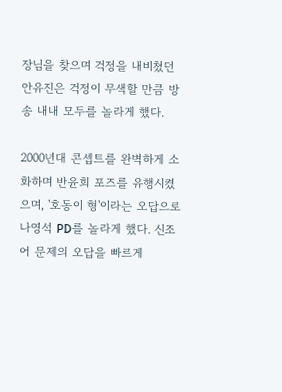장님을 찾으며 걱정을 내비쳤던 안유진은 걱정이 무색할 만큼 방송 내내 모두를 놀라게 했다.

2000년대 콘셉트를 완벽하게 소화하며 반윤희 포즈를 유행시켰으며, '호동이 형'이라는 오답으로 나영석 PD를 놀라게 했다. 신조어 문제의 오답을 빠르게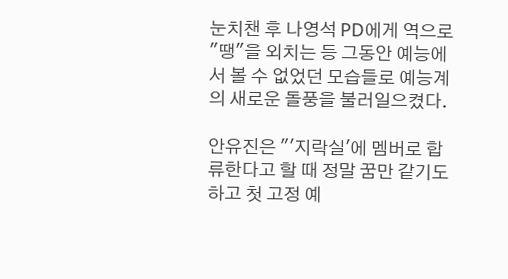눈치챈 후 나영석 PD에게 역으로 "땡"을 외치는 등 그동안 예능에서 볼 수 없었던 모습들로 예능계의 새로운 돌풍을 불러일으켰다.

안유진은 "'지락실'에 멤버로 합류한다고 할 때 정말 꿈만 같기도 하고 첫 고정 예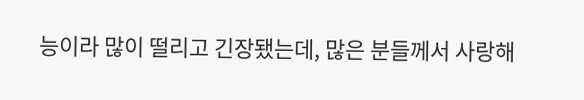능이라 많이 떨리고 긴장됐는데, 많은 분들께서 사랑해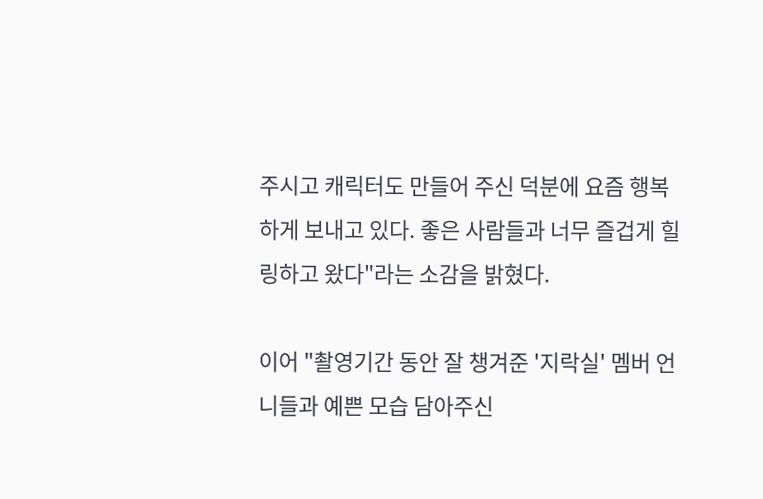주시고 캐릭터도 만들어 주신 덕분에 요즘 행복하게 보내고 있다. 좋은 사람들과 너무 즐겁게 힐링하고 왔다"라는 소감을 밝혔다.

이어 "촬영기간 동안 잘 챙겨준 '지락실' 멤버 언니들과 예쁜 모습 담아주신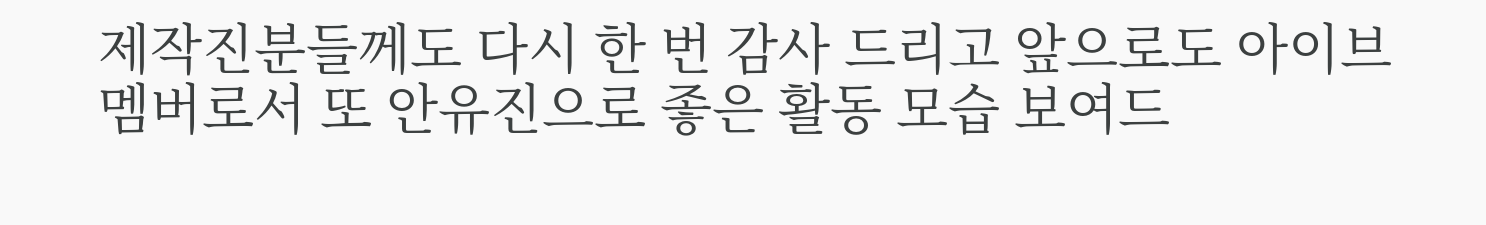제작진분들께도 다시 한 번 감사 드리고 앞으로도 아이브 멤버로서 또 안유진으로 좋은 활동 모습 보여드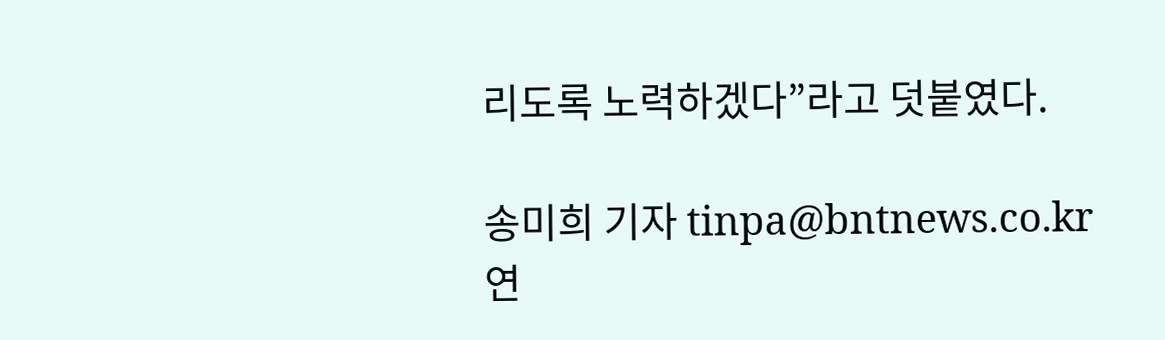리도록 노력하겠다”라고 덧붙였다.

송미희 기자 tinpa@bntnews.co.kr
연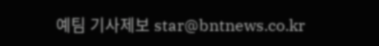예팀 기사제보 star@bntnews.co.kr